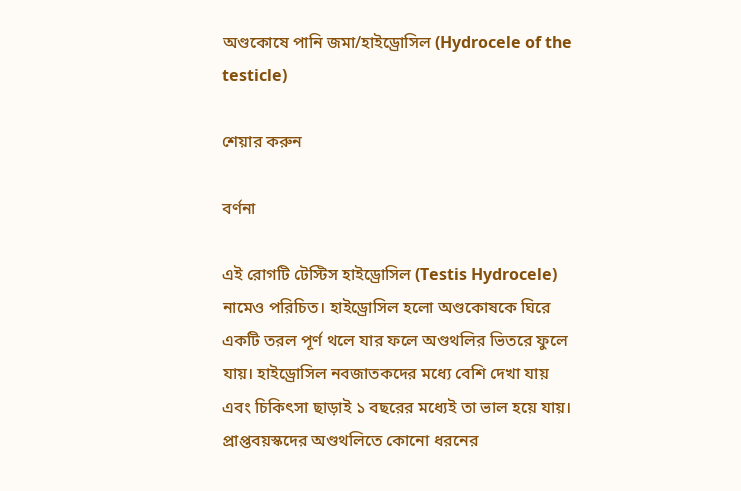অণ্ডকোষে পানি জমা/হাইড্রোসিল (Hydrocele of the testicle)

শেয়ার করুন

বর্ণনা

এই রোগটি টেস্টিস হাইড্রোসিল (Testis Hydrocele) নামেও পরিচিত। হাইড্রোসিল হলো অণ্ডকোষকে ঘিরে একটি তরল পূর্ণ থলে যার ফলে অণ্ডথলির ভিতরে ফুলে যায়। হাইড্রোসিল নবজাতকদের মধ্যে বেশি দেখা যায় এবং চিকিৎসা ছাড়াই ১ বছরের মধ্যেই তা ভাল হয়ে যায়। প্রাপ্তবয়স্কদের অণ্ডথলিতে কোনো ধরনের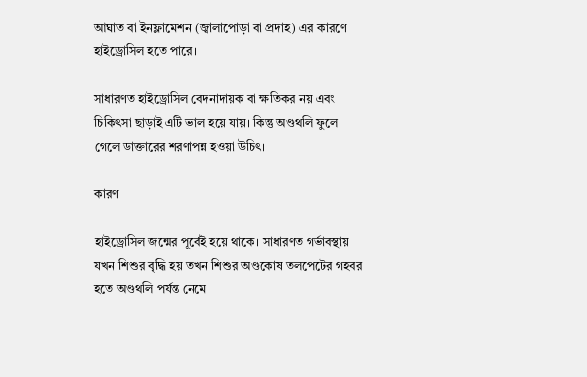আঘাত বা ইনফ্লামেশন (জ্বালাপোড়া বা প্রদাহ) এর কারণে হাইড্রোসিল হতে পারে।

সাধারণত হাইড্রোসিল বেদনাদায়ক বা ক্ষতিকর নয় এবং চিকিৎসা ছাড়াই এটি ভাল হয়ে যায়। কিন্তু অণ্ডথলি ফুলে গেলে ডাক্তারের শরণাপন্ন হওয়া উচিৎ।

কারণ

হাইড্রোসিল জন্মের পূর্বেই হয়ে থাকে। সাধারণত গর্ভাবস্থায় যখন শিশুর বৃদ্ধি হয় তখন শিশুর অণ্ডকোষ তলপেটের গহবর হতে অণ্ডথলি পর্যন্ত নেমে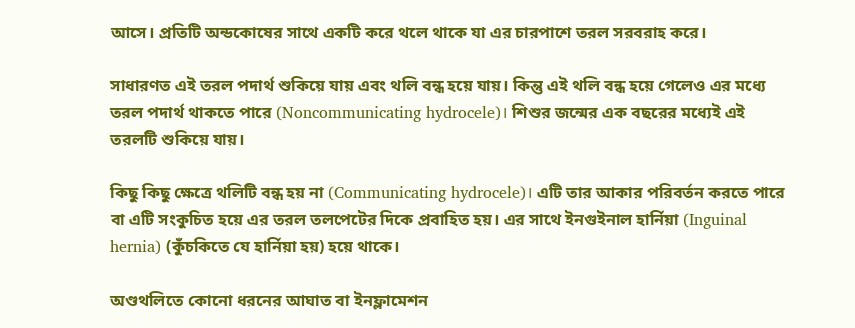আসে। প্রতিটি অন্ডকোষের সাথে একটি করে থলে থাকে যা এর চারপাশে তরল সরবরাহ করে।

সাধারণত এই তরল পদার্থ শুকিয়ে যায় এবং থলি বন্ধ হয়ে যায়। কিন্তু এই থলি বন্ধ হয়ে গেলেও এর মধ্যে তরল পদার্থ থাকতে পারে (Noncommunicating hydrocele)। শিশুর জন্মের এক বছরের মধ্যেই এই তরলটি শুকিয়ে যায়।

কিছু কিছু ক্ষেত্রে থলিটি বন্ধ হয় না (Communicating hydrocele)। এটি তার আকার পরিবর্তন করতে পারে বা এটি সংকুচিত হয়ে এর তরল তলপেটের দিকে প্রবাহিত হয়। এর সাথে ইনগুইনাল হার্নিয়া (Inguinal hernia) (কুঁচকিতে যে হার্নিয়া হয়) হয়ে থাকে।

অণ্ডথলিতে কোনো ধরনের আঘাত বা ইনফ্লামেশন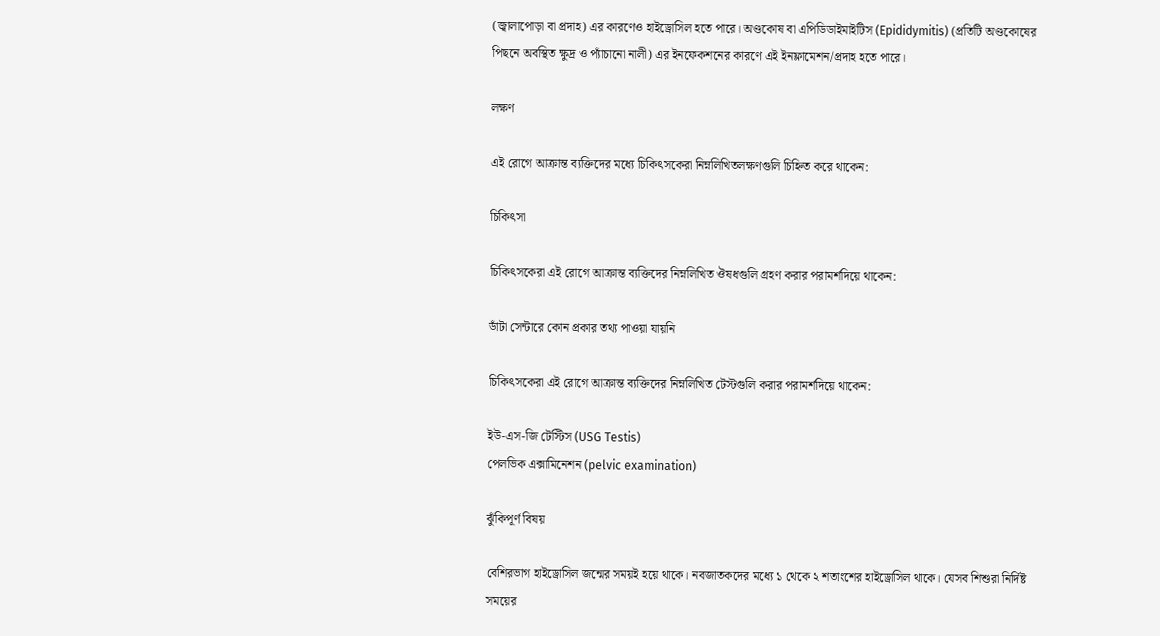(জ্বালাপোড়া বা প্রদাহ) এর কারণেও হাইড্রোসিল হতে পারে। অণ্ডকোষ বা এপিডিডাইমাইটিস (Epididymitis) (প্রতিটি অণ্ডকোষের পিছনে অবস্থিত ক্ষুদ্র ও প্যাঁচানো নালী) এর ইনফেকশনের কারণে এই ইনফ্লামেশন/প্রদাহ হতে পারে।

লক্ষণ

এই রোগে আক্রান্ত ব্যক্তিদের মধ্যে চিকিৎসকেরা নিম্নলিখিতলক্ষণগুলি চিহ্নিত করে থাকেন:

চিকিৎসা

চিকিৎসকেরা এই রোগে আক্রান্ত ব্যক্তিদের নিম্নলিখিত ঔষধগুলি গ্রহণ করার পরামর্শদিয়ে থাকেন:

ডাঁটা সেন্টারে কোন প্রকার তথ্য পাওয়া যায়নি

চিকিৎসকেরা এই রোগে আক্রান্ত ব্যক্তিদের নিম্নলিখিত টেস্টগুলি করার পরামর্শদিয়ে থাকেন:

ইউ-এস-জি টেস্টিস (USG Testis)
পেলভিক এক্সামিনেশন (pelvic examination)

ঝুঁকিপূর্ণ বিষয়

বেশিরভাগ হাইড্রোসিল জন্মের সময়ই হয়ে থাকে। নবজাতকদের মধ্যে ১ থেকে ২ শতাংশের হাইড্রোসিল থাকে। যেসব শিশুরা নির্দিষ্ট সময়ের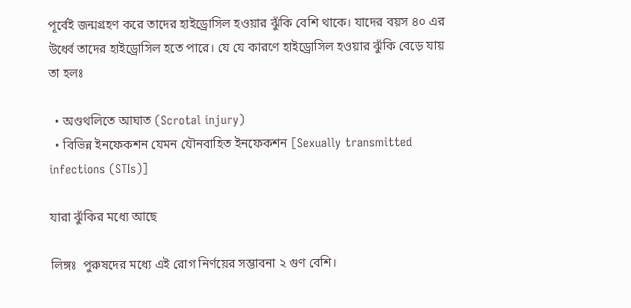পূর্বেই জন্মগ্রহণ করে তাদের হাইড্রোসিল হওয়ার ঝুঁকি বেশি থাকে। যাদের বয়স ৪০ এর উর্ধ্বে তাদের হাইড্রোসিল হতে পারে। যে যে কারণে হাইড্রোসিল হওয়ার ঝুঁকি বেড়ে যায় তা হলঃ

  • অণ্ডথলিতে আঘাত (Scrotal injury)
  • বিভিন্ন ইনফেকশন যেমন যৌনবাহিত ইনফেকশন [Sexually transmitted infections (STIs)]

যারা ঝুঁকির মধ্যে আছে

লিঙ্গঃ  পুরুষদের মধ্যে এই রোগ নির্ণয়ের সম্ভাবনা ২ গুণ বেশি।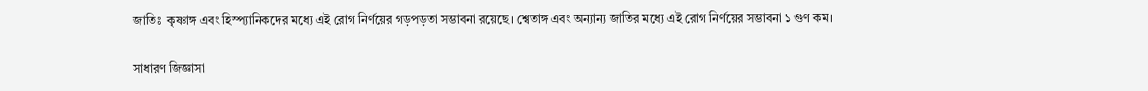জাতিঃ  কৃষ্ণাঙ্গ এবং হিস্প্যানিকদের মধ্যে এই রোগ নির্ণয়ের গড়পড়তা সম্ভাবনা রয়েছে। শ্বেতাঙ্গ এবং অন্যান্য জাতির মধ্যে এই রোগ নির্ণয়ের সম্ভাবনা ১ গুণ কম।

সাধারণ জিজ্ঞাসা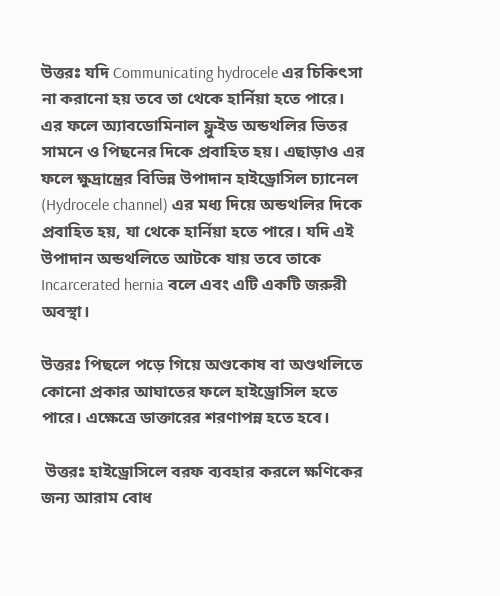উত্তরঃ যদি Communicating hydrocele এর চিকিৎসা না করানো হয় তবে তা থেকে হার্নিয়া হতে পারে। এর ফলে অ্যাবডোমিনাল ফ্লুইড অন্ডথলির ভিতর সামনে ও পিছনের দিকে প্রবাহিত হয়। এছাড়াও এর ফলে ক্ষুদ্রান্ত্রের বিভিন্ন উপাদান হাইড্রোসিল চ্যানেল (Hydrocele channel) এর মধ্য দিয়ে অন্ডথলির দিকে প্রবাহিত হয়, যা থেকে হার্নিয়া হতে পারে। যদি এই উপাদান অন্ডথলিতে আটকে যায় তবে তাকে Incarcerated hernia বলে এবং এটি একটি জরুরী অবস্থা।

উত্তরঃ পিছলে পড়ে গিয়ে অণ্ডকোষ বা অণ্ডথলিতে কোনো প্রকার আঘাতের ফলে হাইড্রোসিল হতে পারে। এক্ষেত্রে ডাক্তারের শরণাপন্ন হতে হবে।

 উত্তরঃ হাইড্রোসিলে বরফ ব্যবহার করলে ক্ষণিকের জন্য আরাম বোধ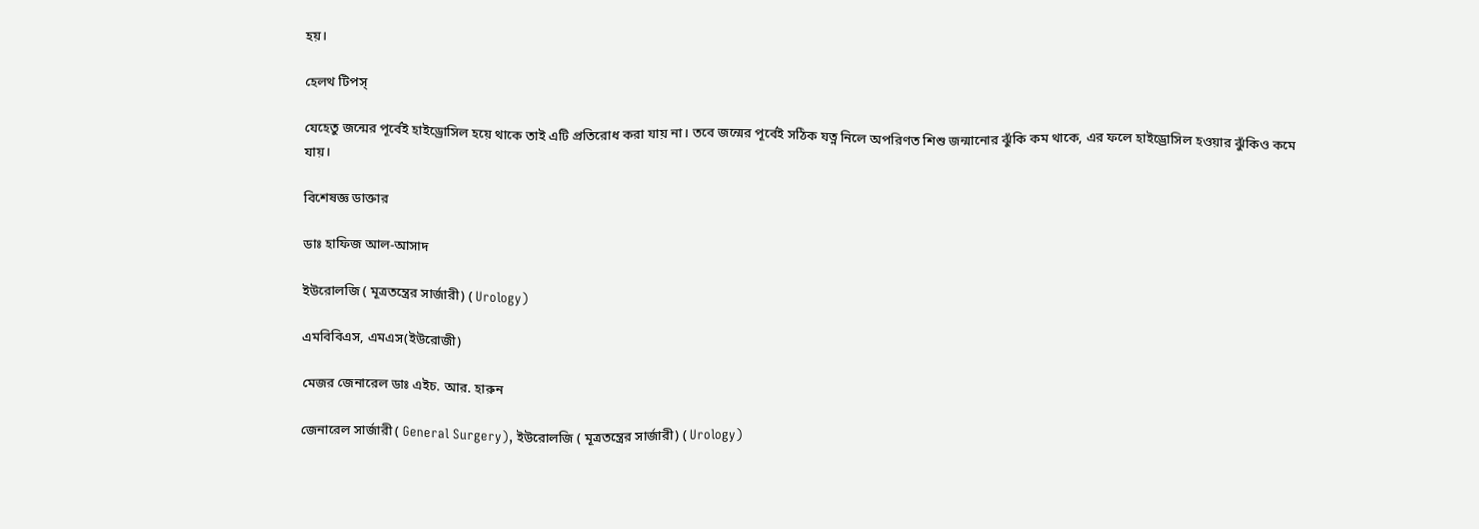হয়।

হেলথ টিপস্‌

যেহেতু জন্মের পূর্বেই হাইড্রোসিল হয়ে থাকে তাই এটি প্রতিরোধ করা যায় না। তবে জন্মের পূর্বেই সঠিক যত্ন নিলে অপরিণত শিশু জন্মানোর ঝুঁকি কম থাকে, এর ফলে হাইড্রোসিল হওয়ার ঝুঁকিও কমে যায়।

বিশেষজ্ঞ ডাক্তার

ডাঃ হাফিজ আল-আসাদ

ইউরোলজি ( মূত্রতন্ত্রের সার্জারী) ( Urology)

এমবিবিএস, এমএস(ইউরোজী)

মেজর জেনারেল ডাঃ এইচ. আর. হারুন

জেনারেল সার্জারী ( General Surgery), ইউরোলজি ( মূত্রতন্ত্রের সার্জারী) ( Urology)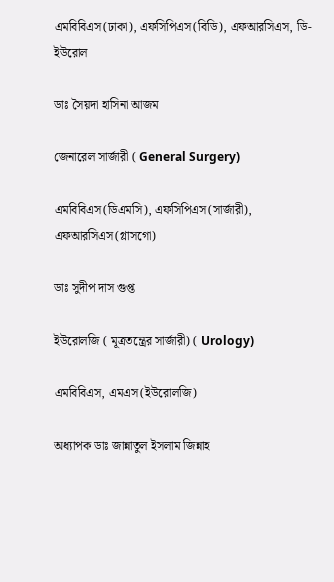এমবিবিএস(ঢাকা), এফসিপিএস(বিডি), এফআরসিএস, ডি-ইউরোল

ডাঃ সৈয়দা হাসিনা আজম

জেনারেল সার্জারী ( General Surgery)

এমবিবিএস(ডিএমসি), এফসিপিএস(সার্জারী), এফআরসিএস(গ্লাসগো)

ডাঃ সুদীপ দাস গুপ্ত

ইউরোলজি ( মূত্রতন্ত্রের সার্জারী) ( Urology)

এমবিবিএস, এমএস(ইউরোলজি)

অধ্যাপক ডাঃ জান্নাতুল ইসলাম জিন্নাহ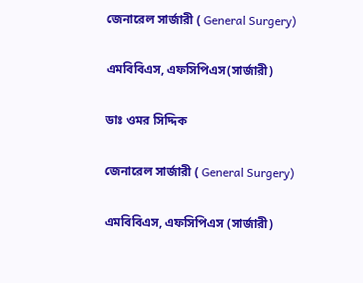জেনারেল সার্জারী ( General Surgery)

এমবিবিএস, এফসিপিএস(সার্জারী)

ডাঃ ওমর সিদ্দিক

জেনারেল সার্জারী ( General Surgery)

এমবিবিএস, এফসিপিএস (সার্জারী)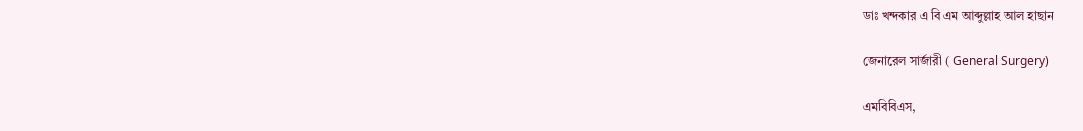ডাঃ খন্দকার এ বি এম আব্দুল্লাহ আল হাছান

জেনারেল সার্জারী ( General Surgery)

এমবিবিএস,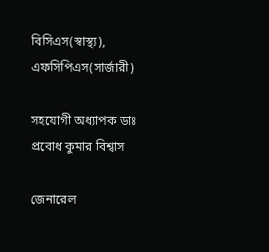বিসিএস(স্বাস্থ্য), এফসিপিএস(সার্জারী)

সহযোগী অধ্যাপক ডাঃ প্রবোধ কুমার বিশ্বাস

জেনারেল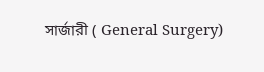সার্জারী ( General Surgery)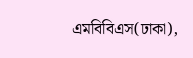এমবিবিএস(ঢাকা),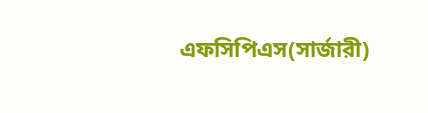এফসিপিএস(সার্জারী)